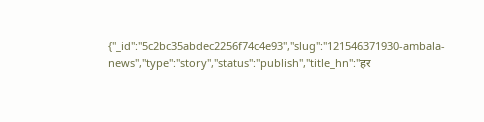{"_id":"5c2bc35abdec2256f74c4e93","slug":"121546371930-ambala-news","type":"story","status":"publish","title_hn":"हर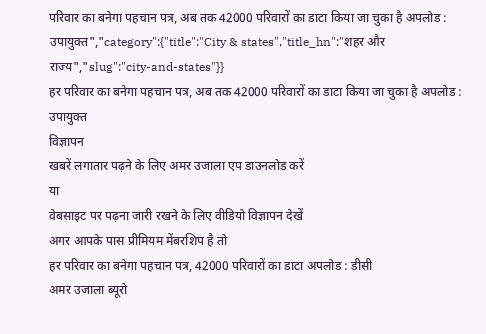परिवार का बनेगा पहचान पत्र, अब तक 42000 परिवारों का डाटा किया जा चुका है अपलोड : उपायुक्त","category":{"title":"City & states","title_hn":"शहर और राज्य","slug":"city-and-states"}}
हर परिवार का बनेगा पहचान पत्र, अब तक 42000 परिवारों का डाटा किया जा चुका है अपलोड : उपायुक्त
विज्ञापन
खबरें लगातार पढ़ने के लिए अमर उजाला एप डाउनलोड करें
या
वेबसाइट पर पढ़ना जारी रखने के लिए वीडियो विज्ञापन देखें
अगर आपके पास प्रीमियम मेंबरशिप है तो
हर परिवार का बनेगा पहचान पत्र, 42000 परिवारों का डाटा अपलोड : डीसी
अमर उजाला ब्यूरो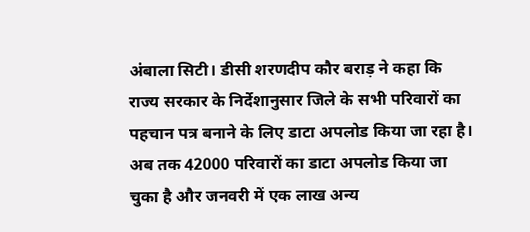अंबाला सिटी। डीसी शरणदीप कौर बराड़ ने कहा कि राज्य सरकार के निर्देशानुसार जिले के सभी परिवारों का पहचान पत्र बनाने के लिए डाटा अपलोड किया जा रहा है। अब तक 42000 परिवारों का डाटा अपलोड किया जा चुका है और जनवरी में एक लाख अन्य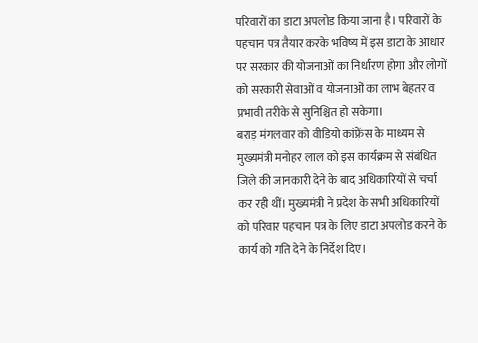परिवारों का डाटा अपलोड किया जाना है। परिवारों के पहचान पत्र तैयार करके भविष्य में इस डाटा के आधार पर सरकार की योजनाओं का निर्धारण होगा और लोगों को सरकारी सेवाओं व योजनाओं का लाभ बेहतर व प्रभावी तरीके से सुनिश्चित हो सकेगा।
बराड़ मंगलवार को वीडियो कांफ्रेंस के माध्यम से मुख्यमंत्री मनोहर लाल को इस कार्यक्रम से संबंधित जिले की जानकारी देने के बाद अधिकारियों से चर्चा कर रही थीं। मुख्यमंत्री ने प्रदेश के सभी अधिकारियों को परिवार पहचान पत्र के लिए डाटा अपलोड करने के कार्य को गति देने के निर्देश दिए।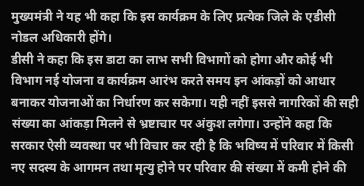मुख्यमंत्री ने यह भी कहा कि इस कार्यक्रम के लिए प्रत्येक जिले के एडीसी नोडल अधिकारी होंगे।
डीसी ने कहा कि इस डाटा का लाभ सभी विभागों को होगा और कोई भी विभाग नई योजना व कार्यक्रम आरंभ करते समय इन आंकड़ों को आधार बनाकर योजनाओं का निर्धारण कर सकेगा। यही नहीं इससे नागरिकों की सही संख्या का आंकड़ा मिलने से भ्रष्टाचार पर अंकुश लगेगा। उन्होंने कहा कि सरकार ऐसी व्यवस्था पर भी विचार कर रही है कि भविष्य में परिवार में किसी नए सदस्य के आगमन तथा मृत्यु होने पर परिवार की संख्या में कमी होने की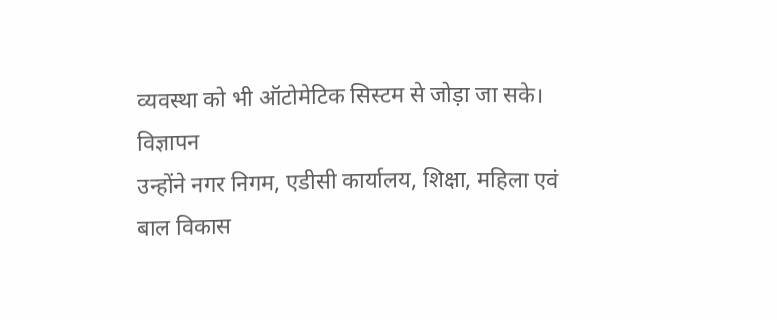व्यवस्था को भी ऑटोमेटिक सिस्टम से जोड़ा जा सके।
विज्ञापन
उन्होंने नगर निगम, एडीसी कार्यालय, शिक्षा, महिला एवं बाल विकास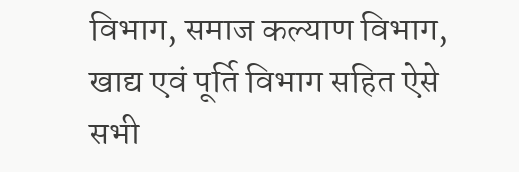विभाग, समाज कल्याण विभाग, खाद्य एवं पूर्ति विभाग सहित ऐसे सभी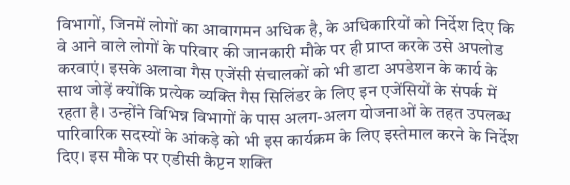विभागों, जिनमें लोगों का आवागमन अधिक है, के अधिकारियों को निर्देश दिए कि वे आने वाले लोगों के परिवार की जानकारी मौके पर ही प्राप्त करके उसे अपलोड करवाएं। इसके अलावा गैस एजेंसी संचालकों को भी डाटा अपडेशन के कार्य के साथ जोड़ें क्योंकि प्रत्येक व्यक्ति गैस सिलिंडर के लिए इन एजेंसियों के संपर्क में रहता है। उन्होंने विभिन्न विभागों के पास अलग-अलग योजनाओं के तहत उपलब्ध पारिवारिक सदस्यों के आंकड़े को भी इस कार्यक्रम के लिए इस्तेमाल करने के निर्देश दिए। इस मौके पर एडीसी कैप्टन शक्ति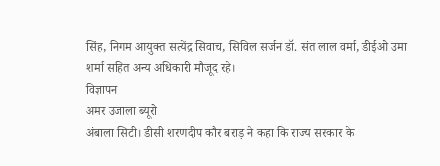सिंह, निगम आयुक्त सत्येंद्र सिवाच, सिविल सर्जन डॉ. संत लाल वर्मा, डीईओ उमा शर्मा सहित अन्य अधिकारी मौजूद रहे।
विज्ञापन
अमर उजाला ब्यूरो
अंबाला सिटी। डीसी शरणदीप कौर बराड़ ने कहा कि राज्य सरकार के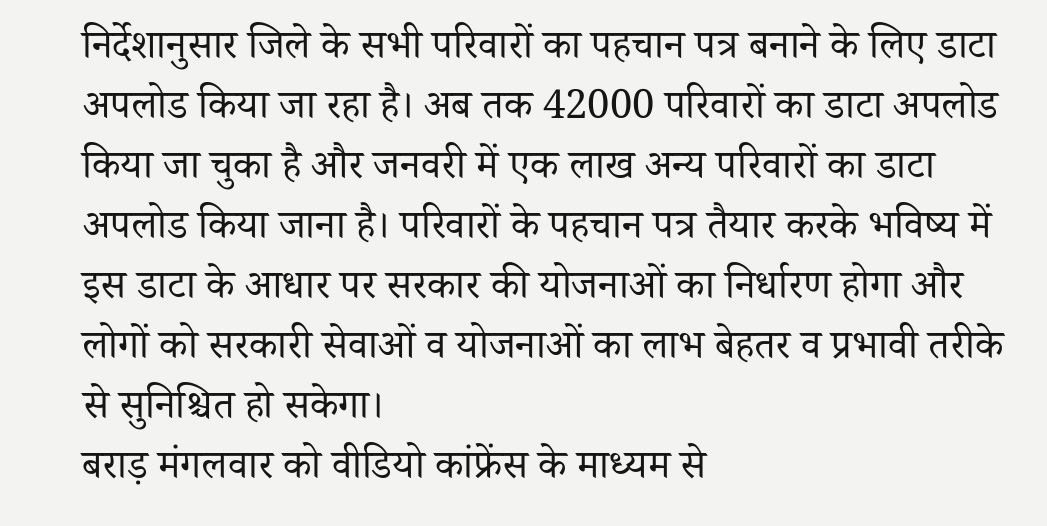निर्देशानुसार जिले के सभी परिवारों का पहचान पत्र बनाने के लिए डाटा अपलोड किया जा रहा है। अब तक 42000 परिवारों का डाटा अपलोड किया जा चुका है और जनवरी में एक लाख अन्य परिवारों का डाटा अपलोड किया जाना है। परिवारों के पहचान पत्र तैयार करके भविष्य में इस डाटा के आधार पर सरकार की योजनाओं का निर्धारण होगा और लोगों को सरकारी सेवाओं व योजनाओं का लाभ बेहतर व प्रभावी तरीके से सुनिश्चित हो सकेगा।
बराड़ मंगलवार को वीडियो कांफ्रेंस के माध्यम से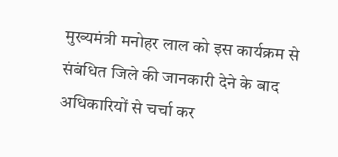मुख्यमंत्री मनोहर लाल को इस कार्यक्रम से संबंधित जिले की जानकारी देने के बाद अधिकारियों से चर्चा कर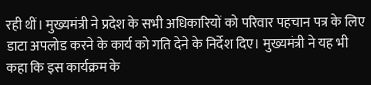रही थीं। मुख्यमंत्री ने प्रदेश के सभी अधिकारियों को परिवार पहचान पत्र के लिए डाटा अपलोड करने के कार्य को गति देने के निर्देश दिए। मुख्यमंत्री ने यह भी कहा कि इस कार्यक्रम के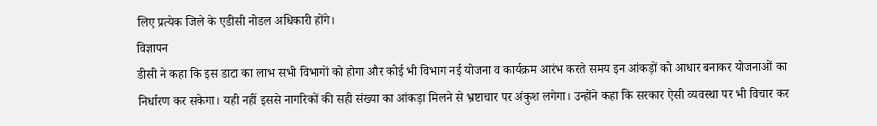लिए प्रत्येक जिले के एडीसी नोडल अधिकारी होंगे।
विज्ञापन
डीसी ने कहा कि इस डाटा का लाभ सभी विभागों को होगा और कोई भी विभाग नई योजना व कार्यक्रम आरंभ करते समय इन आंकड़ों को आधार बनाकर योजनाओं का निर्धारण कर सकेगा। यही नहीं इससे नागरिकों की सही संख्या का आंकड़ा मिलने से भ्रष्टाचार पर अंकुश लगेगा। उन्होंने कहा कि सरकार ऐसी व्यवस्था पर भी विचार कर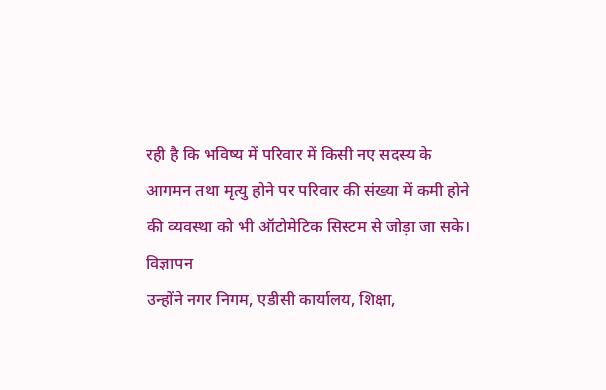रही है कि भविष्य में परिवार में किसी नए सदस्य के आगमन तथा मृत्यु होने पर परिवार की संख्या में कमी होने की व्यवस्था को भी ऑटोमेटिक सिस्टम से जोड़ा जा सके।
विज्ञापन
उन्होंने नगर निगम, एडीसी कार्यालय, शिक्षा,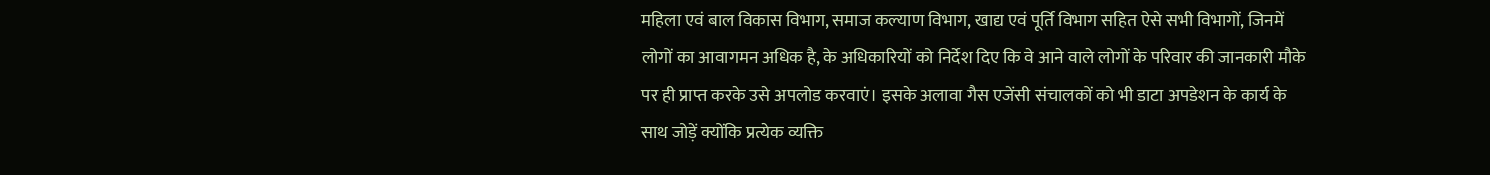महिला एवं बाल विकास विभाग, समाज कल्याण विभाग, खाद्य एवं पूर्ति विभाग सहित ऐसे सभी विभागों, जिनमें लोगों का आवागमन अधिक है, के अधिकारियों को निर्देश दिए कि वे आने वाले लोगों के परिवार की जानकारी मौके पर ही प्राप्त करके उसे अपलोड करवाएं। इसके अलावा गैस एजेंसी संचालकों को भी डाटा अपडेशन के कार्य के साथ जोड़ें क्योंकि प्रत्येक व्यक्ति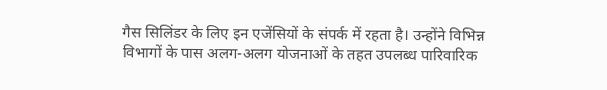गैस सिलिंडर के लिए इन एजेंसियों के संपर्क में रहता है। उन्होंने विभिन्न विभागों के पास अलग-अलग योजनाओं के तहत उपलब्ध पारिवारिक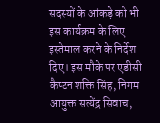सदस्यों के आंकड़े को भी इस कार्यक्रम के लिए इस्तेमाल करने के निर्देश दिए। इस मौके पर एडीसी कैप्टन शक्ति सिंह, निगम आयुक्त सत्येंद्र सिवाच,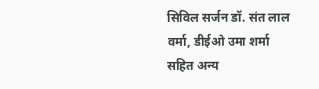सिविल सर्जन डॉ. संत लाल वर्मा, डीईओ उमा शर्मा सहित अन्य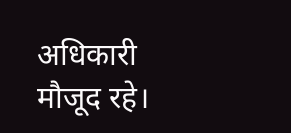अधिकारी मौजूद रहे।